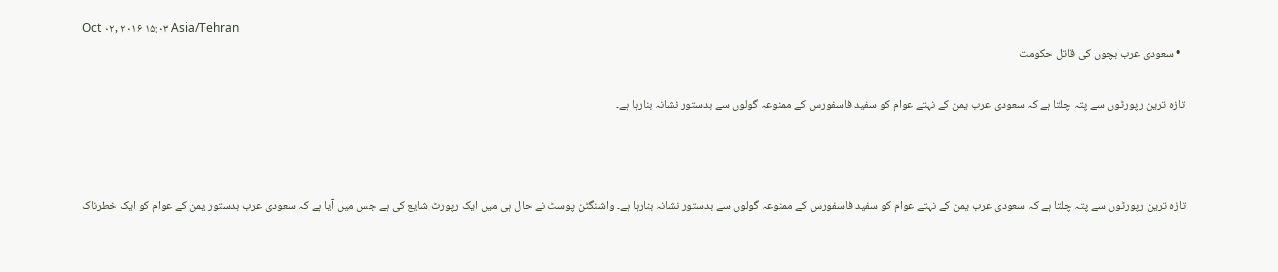Oct ۰۲, ۲۰۱۶ ۱۵:۰۳ Asia/Tehran
  • سعودی عرب بچوں کی قاتل حکومت

تازہ ترین رپورٹوں سے پتہ چلتا ہے کہ سعودی عرب یمن کے نہتے عوام کو سفید فاسفورس کے ممنوعہ گولوں سے بدستور نشانہ بنارہا ہے۔



تازہ ترین رپورٹوں سے پتہ چلتا ہے کہ سعودی عرب یمن کے نہتے عوام کو سفید فاسفورس کے ممنوعہ گولوں سے بدستور نشانہ بنارہا ہے۔ واشنگٹن پوسٹ نے حال ہی میں ایک رپورٹ شایع کی ہے جس میں آیا ہے کہ سعودی عرب بدستور یمن کے عوام کو ایک خطرناک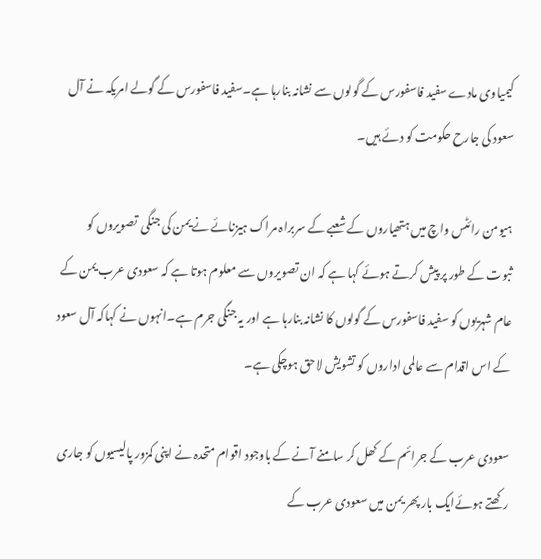کیمیاوی مادے سفید فاسفورس کے گولوں سے نشانہ بنارہا ہے۔سفید فاسفورس کے گولے امریکہ نے آل سعود کی جارح حکومت کو دئے ہیں۔

ہیومن رائٹس واچ میں ہتھیاروں کے شعبے کے سربراہ مراک ہیزنائے نے یمن کی جنگی  تصویروں کو ثبوت کے طور پر پیش کرتے ہوئے کہا ہے کہ ان تصویروں سے معلوم ہوتا ہے کہ سعودی عرب یمن کے عام شہریوں کو سفید فاسفورس کے گولوں کا نشانہ بنارہا ہے اور یہ جنگی جرم ہے۔انہوں نے کہاکہ آل سعود کے اس اقدام سے عالمی اداروں کو تشویش لاحق ہوچکی ہے۔

سعودی عرب کے جرائم کے کھل کر سامنے آنے کے باوجود اقوام متحدہ نے اپنی کمزور پالیسیوں کو جاری رکھتے ہوئےایک بار پھر یمن میں سعودی عرب کے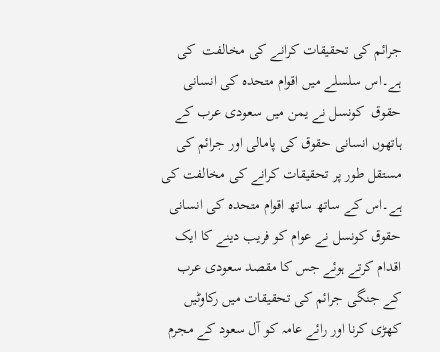جرائم کی تحقیقات کرانے کی مخالفت  کی ہے۔اس سلسلے میں اقوام متحدہ کی انسانی حقوق  کونسل نے یمن میں سعودی عرب کے ہاتھوں انسانی حقوق کی پامالی اور جرائم کی مستقل طور پر تحقیقات کرانے کی مخالفت کی ہے۔اس کے ساتھ ساتھ اقوام متحدہ کی انسانی حقوق کونسل نے عوام کو فریب دینے کا ایک اقدام کرتے ہوئے جس کا مقصد سعودی عرب کے جنگی جرائم کی تحقیقات میں رکاوٹیں کھڑی کرنا اور رائے عامہ کو آل سعود کے مجرم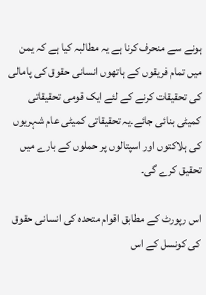ہونے سے منحرف کرنا ہے یہ مطالبہ کیا ہے کہ یمن میں تمام فریقوں کے ہاتھوں انسانی حقوق کی پامالی کی تحقیقات کرنے کے لئے ایک قومی تحقیقاتی کمیٹی بنائی جائے۔یہ تحقیقاتی کمیٹی عام شہریوں کی ہلاکتوں اور اسپتالوں پر حملوں کے بارے میں تحقیق کرے گی۔

اس رپورٹ کے مطابق اقوام متحدہ کی انسانی حقوق کی کونسل کے اس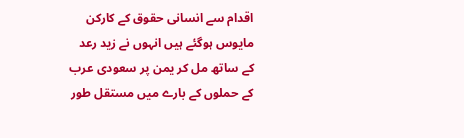اقدام سے انسانی حقوق کے کارکن مایوس ہوگئے ہیں انہوں نے زید رعد کے ساتھ مل کر یمن پر سعودی عرب کے حملوں کے بارے میں مستقل طور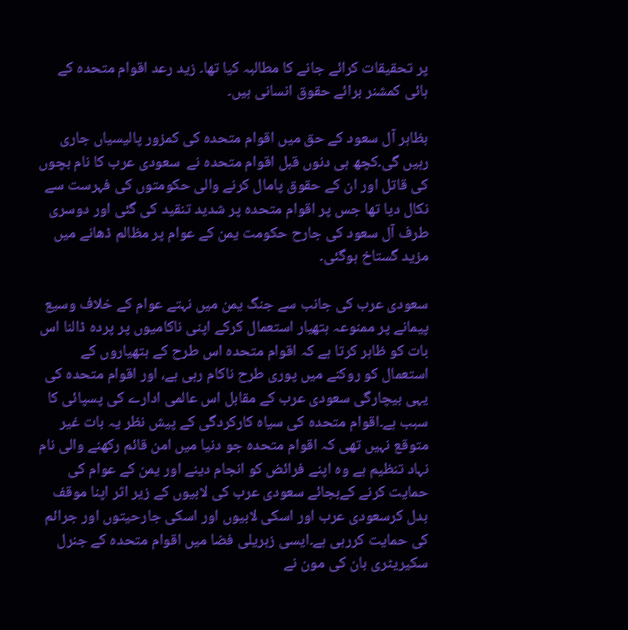پر تحقیقات کرائے جانے کا مطالبہ کیا تھا۔ زید رعد اقوام متحدہ کے ہائی کمشنر برائے حقوق انسانی ہیں۔

بظاہر آل سعود کے حق میں اقوام متحدہ کی کمزور پالیسیاں جاری رہیں گی۔کچھ ہی دنوں قبل اقوام متحدہ نے  سعودی عرب کا نام بچوں کی قاتل اور ان کے حقوق پامال کرنے والی حکومتوں کی فہرست سے نکال دیا تھا جس پر اقوام متحدہ پر شدید تنقید کی گئی اور دوسری طرف آل سعود کی جارح حکومت یمن کے عوام پر مظالم ڈھانے میں مزید گستاخ ہوگئی۔

سعودی عرب کی جانب سے جنگ یمن میں نہتے عوام کے خلاف وسیع پیمانے پر ممنوعہ ہتھیار استعمال کرکے اپنی ناکامیوں پر پردہ ڈالنا اس بات کو ظاہر کرتا ہے کہ اقوام متحدہ اس طرح کے ہتھیاروں کے استعمال کو روکنے میں پوری طرح ناکام رہی ہے، اور اقوام متحدہ کی یہی بیچارگی سعودی عرب کے مقابل اس عالمی ادارے کی پسپائی کا سبب ہے۔اقوام متحدہ کی سیاہ کارکردگی کے پیش نظر یہ بات غیر متوقع نہیں تھی کہ اقوام متحدہ جو دنیا میں امن قائم رکھنے والی نام نہاد تنظیم ہے وہ اپنے فرائض کو انجام دینے اور یمن کے عوام کی حمایت کرنے کےبجائے سعودی عرب کی لابیوں کے زیر اثر اپنا موقف بدل کرسعودی عرب اور اسکی لابیوں اور اسکی جارحیتوں اور جرائم کی حمایت کررہی ہے۔ایسی زہریلی فضا میں اقوام متحدہ کے جنرل سکیریٹری بان کی مون نے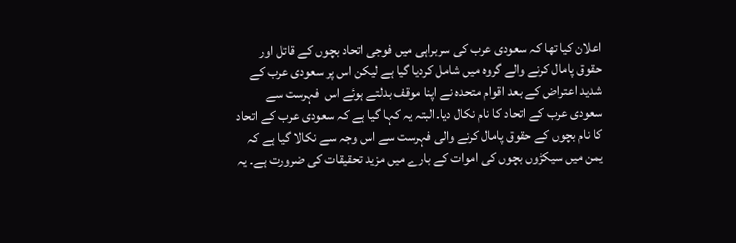اعلان کیا تھا کہ سعودی عرب کی سربراہی میں فوجی اتحاد بچوں کے قاتل اور حقوق پامال کرنے والے گروہ میں شامل کردیا گیا ہے لیکن اس پر سعودی عرب کے شدید اعتراض کے بعد اقوام متحدہ نے اپنا موقف بدلتے ہوئے اس  فہرست سے سعودی عرب کے اتحاد کا نام نکال دیا۔البتہ یہ کہا گیا ہے کہ سعودی عرب کے اتحاد کا نام بچوں کے حقوق پامال کرنے والی فہرست سے اس وجہ سے نکالا گیا ہے کہ یمن میں سیکڑوں بچوں کی اموات کے بارے میں مزید تحقیقات کی ضرورت ہے۔ یہ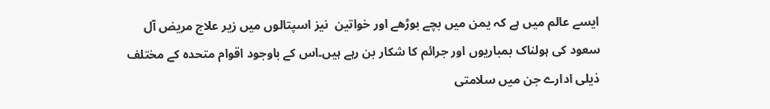ایسے عالم میں ہے کہ یمن میں بچے بوڑھے اور خواتین  نیز اسپتالوں میں زیر علاج مریض آل سعود کی ہولناک بمباریوں اور جرائم کا شکار بن رہے ہیں۔اس کے باوجود اقوام متحدہ کے مختلف ذیلی ادارے جن میں سلامتی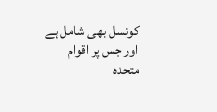کونسل بھی شامل ہے اور جس پر اقوام متحدہ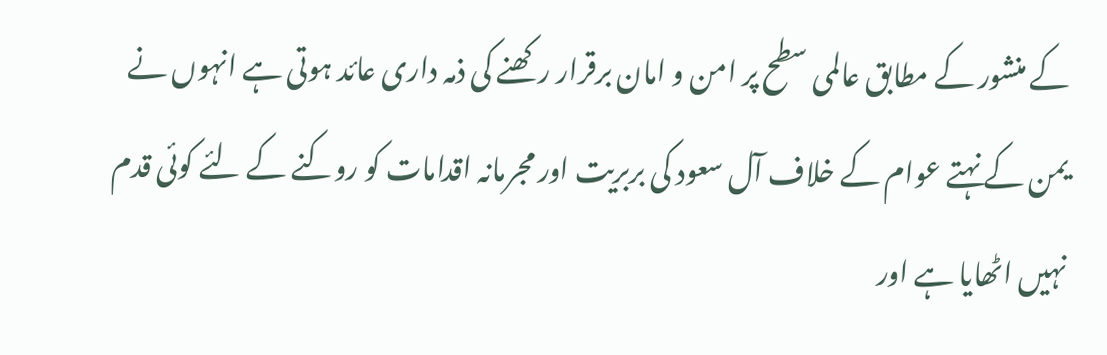کے منشور کے مطابق عالمی سطح پر امن و امان برقرار رکھنے کی ذمہ داری عائد ہوتی ہے انہوں نے یمن کے نہتے عوام کے خلاف آل سعود کی بربریت اور مجرمانہ اقدامات کو روکنے کے لئے کوئی قدم نہیں اٹھایا ہے اور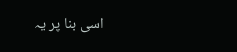اسی بنا پر یہ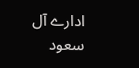ادارے آل سعود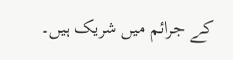کے جرائم میں شریک ہیں۔